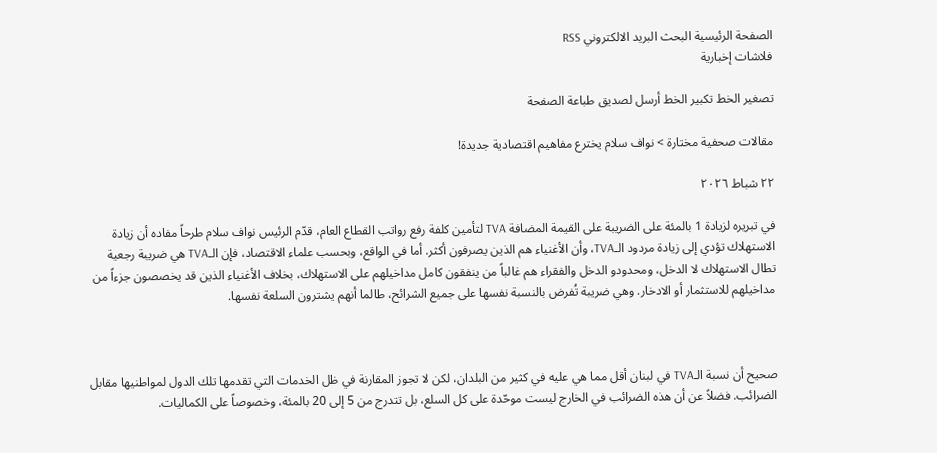الصفحة الرئيسية البحث البريد الالكتروني RSS
فلاشات إخبارية

تصغير الخط تكبير الخط أرسل لصديق طباعة الصفحة

مقالات صحفية مختارة > نواف سلام يخترع مفاهيم اقتصادية جديدة!

٢٢ شباط ٢٠٢٦

في تبريره لزيادة 1 بالمئة على الضريبة على القيمة المضافة TVA لتأمين كلفة رفع رواتب القطاع العام، قدّم الرئيس نواف سلام طرحاً مفاده أن زيادة الاستهلاك تؤدي إلى زيادة مردود الـTVA، وأن الأغنياء هم الذين يصرفون أكثر. أما في الواقع، وبحسب علماء الاقتصاد، فإن الـTVA هي ضريبة رجعية تطال الاستهلاك لا الدخل، ومحدودو الدخل والفقراء هم غالباً من ينفقون كامل مداخيلهم على الاستهلاك، بخلاف الأغنياء الذين قد يخصصون جزءاً من مداخيلهم للاستثمار أو الادخار. وهي ضريبة تُفرض بالنسبة نفسها على جميع الشرائح، طالما أنهم يشترون السلعة نفسها.



صحيح أن نسبة الـTVA في لبنان أقل مما هي عليه في كثير من البلدان، لكن لا تجوز المقارنة في ظل الخدمات التي تقدمها تلك الدول لمواطنيها مقابل الضرائب. فضلاً عن أن هذه الضرائب في الخارج ليست موحّدة على كل السلع، بل تتدرج من 5 إلى 20 بالمئة، وخصوصاً على الكماليات.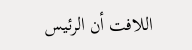اللافت أن الرئيس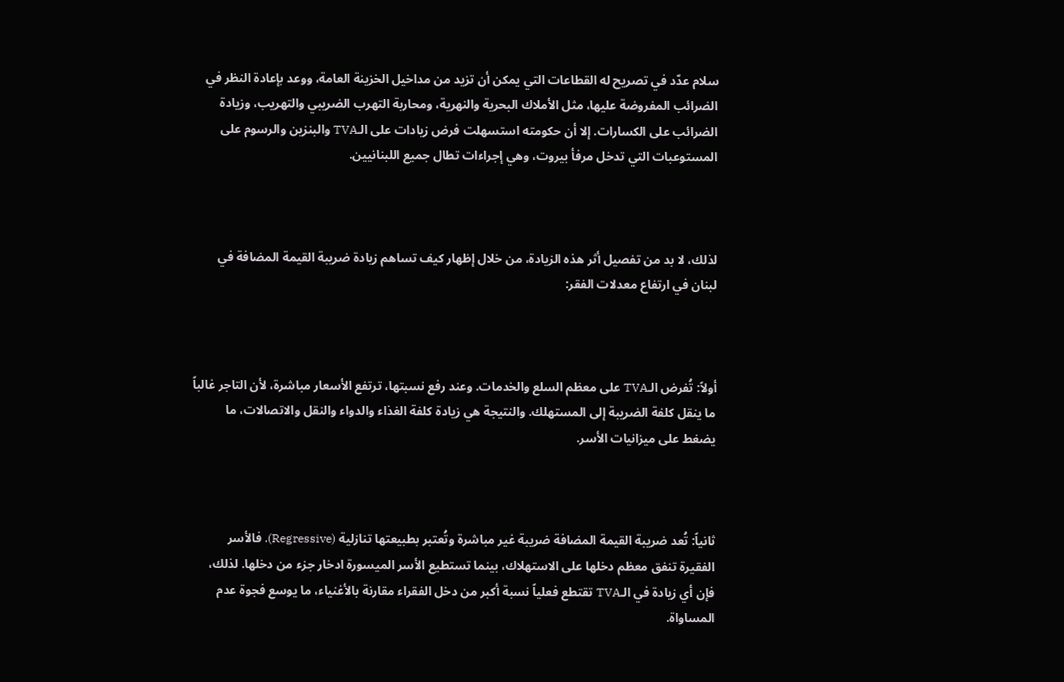سلام عدّد في تصريح له القطاعات التي يمكن أن تزيد من مداخيل الخزينة العامة، ووعد بإعادة النظر في الضرائب المفروضة عليها، مثل الأملاك البحرية والنهرية، ومحاربة التهرب الضريبي والتهريب، وزيادة الضرائب على الكسارات. إلا أن حكومته استسهلت فرض زيادات على الـTVA والبنزين والرسوم على المستوعبات التي تدخل مرفأ بيروت، وهي إجراءات تطال جميع اللبنانيين.



لذلك، لا بد من تفصيل أثر هذه الزيادة، من خلال إظهار كيف تساهم زيادة ضريبة القيمة المضافة في لبنان في ارتفاع معدلات الفقر:



أولاً: تُفرض الـTVA على معظم السلع والخدمات. وعند رفع نسبتها، ترتفع الأسعار مباشرة، لأن التاجر غالباً ما ينقل كلفة الضريبة إلى المستهلك. والنتيجة هي زيادة كلفة الغذاء والدواء والنقل والاتصالات، ما يضغط على ميزانيات الأسر.



ثانياً: تُعد ضريبة القيمة المضافة ضريبة غير مباشرة وتُعتبر بطبيعتها تنازلية (Regressive). فالأسر الفقيرة تنفق معظم دخلها على الاستهلاك، بينما تستطيع الأسر الميسورة ادخار جزء من دخلها. لذلك، فإن أي زيادة في الـTVA تقتطع فعلياً نسبة أكبر من دخل الفقراء مقارنة بالأغنياء، ما يوسع فجوة عدم المساواة.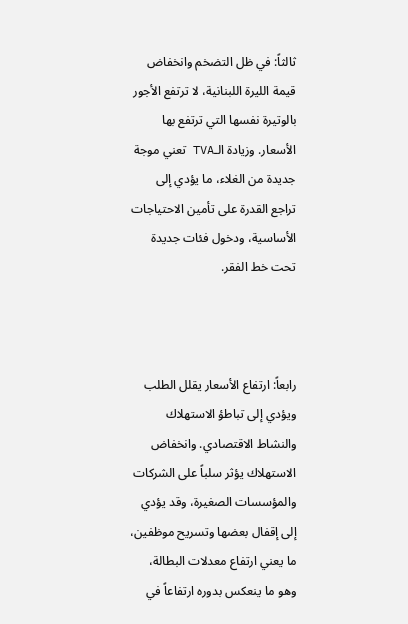ثالثاً: في ظل التضخم وانخفاض قيمة الليرة اللبنانية، لا ترتفع الأجور بالوتيرة نفسها التي ترتفع بها الأسعار. وزيادة الـTVA تعني موجة جديدة من الغلاء، ما يؤدي إلى تراجع القدرة على تأمين الاحتياجات الأساسية، ودخول فئات جديدة تحت خط الفقر.



رابعاً: ارتفاع الأسعار يقلل الطلب ويؤدي إلى تباطؤ الاستهلاك والنشاط الاقتصادي. وانخفاض الاستهلاك يؤثر سلباً على الشركات والمؤسسات الصغيرة، وقد يؤدي إلى إقفال بعضها وتسريح موظفين، ما يعني ارتفاع معدلات البطالة، وهو ما ينعكس بدوره ارتفاعاً في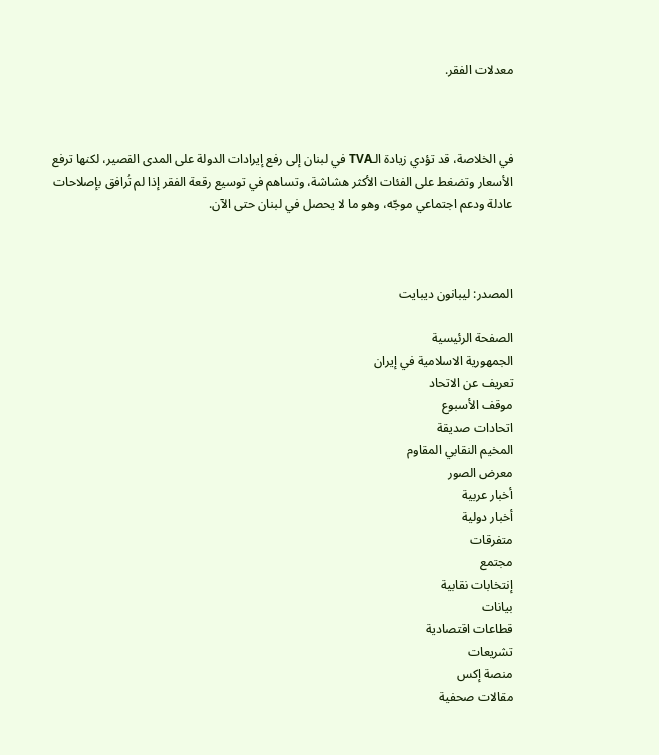معدلات الفقر.



في الخلاصة، قد تؤدي زيادة الـTVA في لبنان إلى رفع إيرادات الدولة على المدى القصير، لكنها ترفع الأسعار وتضغط على الفئات الأكثر هشاشة، وتساهم في توسيع رقعة الفقر إذا لم تُرافق بإصلاحات عادلة ودعم اجتماعي موجّه، وهو ما لا يحصل في لبنان حتى الآن.



المصدر: ليبانون ديبايت

الصفحة الرئيسية
الجمهورية الاسلامية في إيران
تعريف عن الاتحاد
موقف الأسبوع
اتحادات صديقة
المخيم النقابي المقاوم
معرض الصور
أخبار عربية
أخبار دولية
متفرقات
مجتمع
إنتخابات نقابية
بيانات
قطاعات اقتصادية
تشريعات
منصة إكس
مقالات صحفية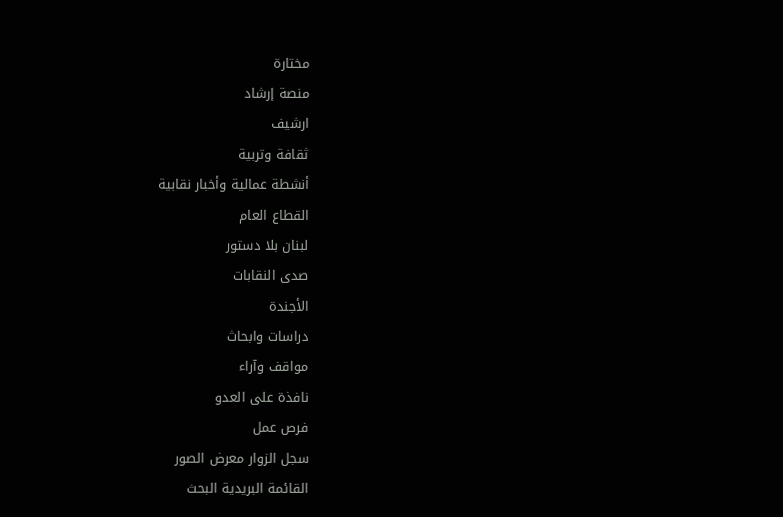مختارة
منصة إرشاد
ارشيف
ثقافة وتربية
أنشطة عمالية وأخبار نقابية
القطاع العام
لبنان بلا دستور
صدى النقابات
الأجندة
دراسات وابحاث
مواقف وآراء
نافذة على العدو
فرص عمل
سجل الزوار معرض الصور
القائمة البريدية البحث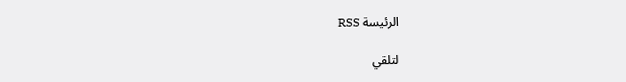الرئيسة RSS

لتلقي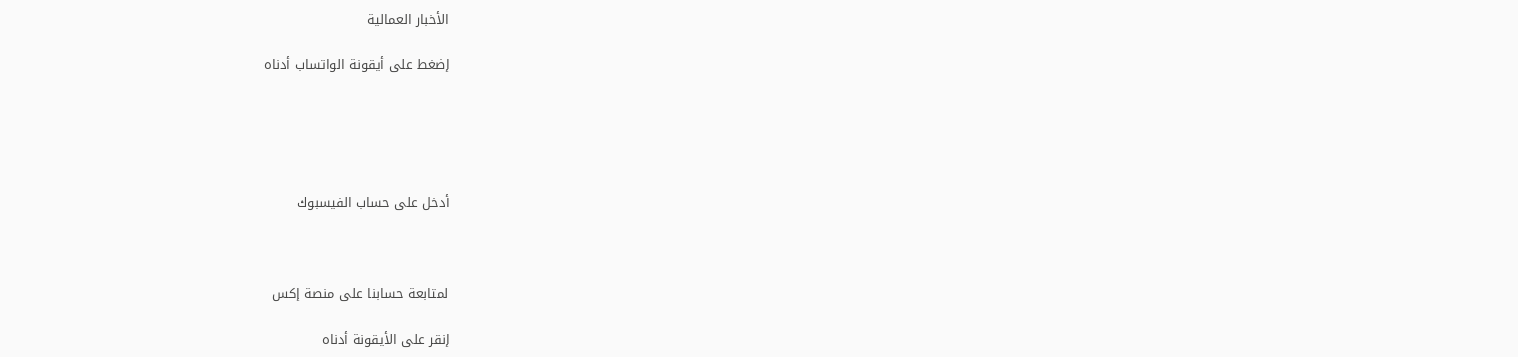الأخبار العمالية

إضغط على أيقونة الواتساب أدناه





أدخل على حساب الفيسبوك



لمتابعة حسابنا على منصة إكس

إنقر على الأيقونة أدناه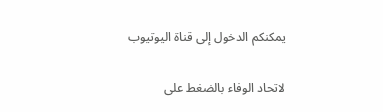يمكنكم الدخول إلى قناة اليوتيوب

لاتحاد الوفاء بالضغط على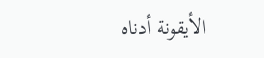الأيقونة أدناه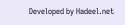Developed by Hadeel.net